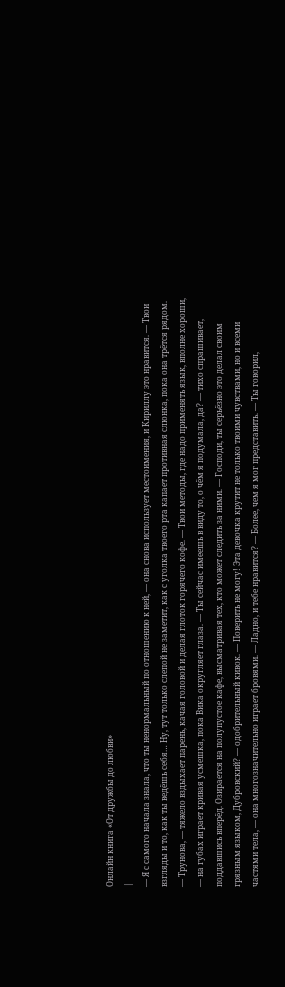Онлайн книга «От дружбы до любви»
|
— Я с самого начала знала, что ты ненормальный по отношению к ней, — она снова использует местоимения, и Кириллу это нравится. — Твои взгляды и то, как ты ведёшь себя… Ну, тут только слепой не заметит, как с уголка твоего рта капает противная слюнка, пока она трётся рядом. — Трунова, — тяжело вздыхает парень, качая головой и делая глоток горячего кофе. — Твои методы, где надо применять язык, вполне хороши, — на губах играет кривая усмешка, пока Вика округляет глаза. — Ты сейчас имеешь в виду то, о чём я подумала, да? — тихо спрашивает, поддавшись вперёд. Озирается на полупустое кафе, высматривая тех, кто может следить за ними. — Господи, ты серьёзно это делал своим грязным языком, Дубровский? — одобрительный кивок. — Поверить не могу! Эта девочка крутит не только твоими чувствами, но и всеми частями тела, — она многозначительно играет бровями. — Ладно, и тебе нравится? — Более, чем я мог представить. — Ты говорил,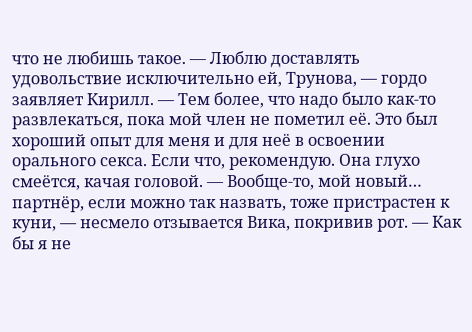что не любишь такое. — Люблю доставлять удовольствие исключительно ей, Трунова, — гордо заявляет Кирилл. — Тем более, что надо было как-то развлекаться, пока мой член не пометил её. Это был хороший опыт для меня и для неё в освоении орального секса. Если что, рекомендую. Она глухо смеётся, качая головой. — Вообще-то, мой новый… партнёр, если можно так назвать, тоже пристрастен к куни, — несмело отзывается Вика, покривив рот. — Как бы я не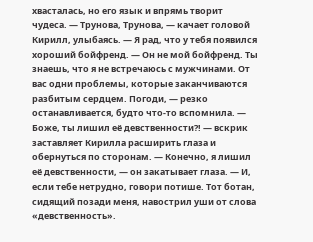хвасталась, но его язык и впрямь творит чудеса. — Трунова, Трунова, — качает головой Кирилл, улыбаясь. — Я рад, что у тебя появился хороший бойфренд. — Он не мой бойфренд. Ты знаешь, что я не встречаюсь с мужчинами. От вас одни проблемы, которые заканчиваются разбитым сердцем. Погоди, — резко останавливается, будто что-то вспомнила. — Боже, ты лишил её девственности?! — вскрик заставляет Кирилла расширить глаза и обернуться по сторонам. — Конечно, я лишил её девственности, — он закатывает глаза. — И, если тебе нетрудно, говори потише. Тот ботан, сидящий позади меня, навострил уши от слова «девственность».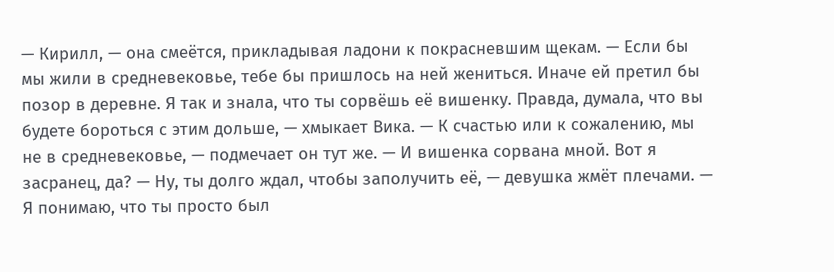— Кирилл, — она смеётся, прикладывая ладони к покрасневшим щекам. — Если бы мы жили в средневековье, тебе бы пришлось на ней жениться. Иначе ей претил бы позор в деревне. Я так и знала, что ты сорвёшь её вишенку. Правда, думала, что вы будете бороться с этим дольше, — хмыкает Вика. — К счастью или к сожалению, мы не в средневековье, — подмечает он тут же. — И вишенка сорвана мной. Вот я засранец, да? — Ну, ты долго ждал, чтобы заполучить её, — девушка жмёт плечами. — Я понимаю, что ты просто был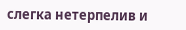слегка нетерпелив и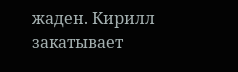жаден. Кирилл закатывает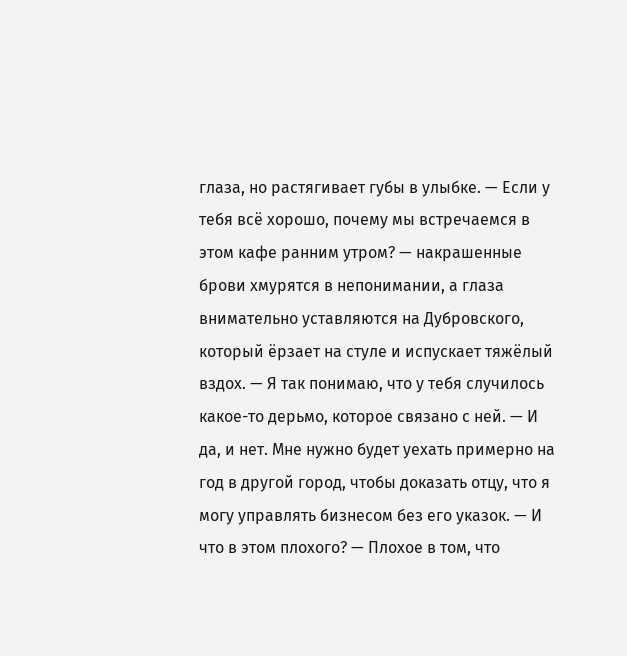глаза, но растягивает губы в улыбке. — Если у тебя всё хорошо, почему мы встречаемся в этом кафе ранним утром? — накрашенные брови хмурятся в непонимании, а глаза внимательно уставляются на Дубровского, который ёрзает на стуле и испускает тяжёлый вздох. — Я так понимаю, что у тебя случилось какое-то дерьмо, которое связано с ней. — И да, и нет. Мне нужно будет уехать примерно на год в другой город, чтобы доказать отцу, что я могу управлять бизнесом без его указок. — И что в этом плохого? — Плохое в том, что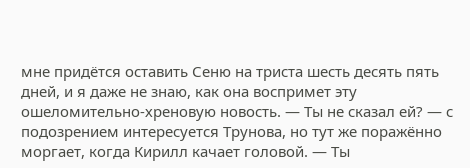мне придётся оставить Сеню на триста шесть десять пять дней, и я даже не знаю, как она воспримет эту ошеломительно-хреновую новость. — Ты не сказал ей? — с подозрением интересуется Трунова, но тут же поражённо моргает, когда Кирилл качает головой. — Ты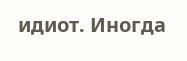идиот. Иногда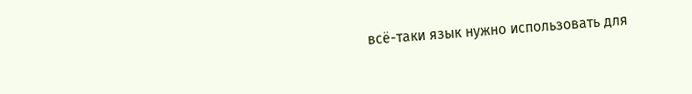всё-таки язык нужно использовать для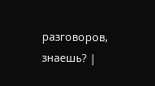разговоров, знаешь? |